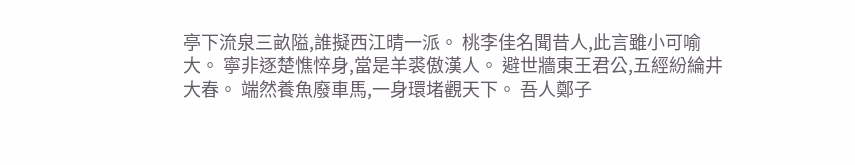亭下流泉三畝隘,誰擬西江晴一派。 桃李佳名聞昔人,此言雖小可喻大。 寧非逐楚憔悴身,當是羊裘傲漢人。 避世牆東王君公,五經紛綸井大春。 端然養魚廢車馬,一身環堵觀天下。 吾人鄭子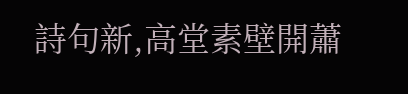詩句新,高堂素壁開蕭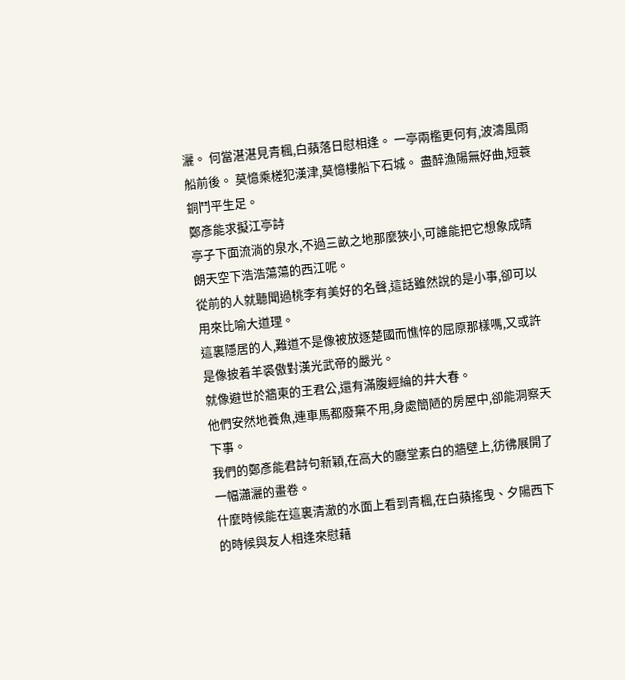灑。 何當湛湛見青楓,白蘋落日慰相逢。 一亭兩檻更何有,波濤風雨船前後。 莫憶乘槎犯漢津,莫憶樓船下石城。 盡醉漁陽無好曲,短蓑銅鬥平生足。
鄭彥能求擬江亭詩
亭子下面流淌的泉水,不過三畝之地那麼狹小,可誰能把它想象成晴朗天空下浩浩蕩蕩的西江呢。
從前的人就聽聞過桃李有美好的名聲,這話雖然說的是小事,卻可以用來比喻大道理。
這裏隱居的人,難道不是像被放逐楚國而憔悴的屈原那樣嗎,又或許是像披着羊裘傲對漢光武帝的嚴光。
就像避世於牆東的王君公,還有滿腹經綸的井大春。
他們安然地養魚,連車馬都廢棄不用,身處簡陋的房屋中,卻能洞察天下事。
我們的鄭彥能君詩句新穎,在高大的廳堂素白的牆壁上,彷彿展開了一幅瀟灑的畫卷。
什麼時候能在這裏清澈的水面上看到青楓,在白蘋搖曳、夕陽西下的時候與友人相逢來慰藉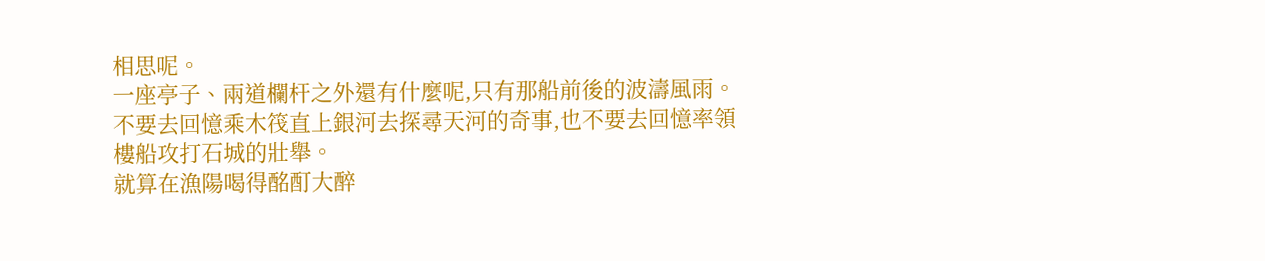相思呢。
一座亭子、兩道欄杆之外還有什麼呢,只有那船前後的波濤風雨。
不要去回憶乘木筏直上銀河去探尋天河的奇事,也不要去回憶率領樓船攻打石城的壯舉。
就算在漁陽喝得酩酊大醉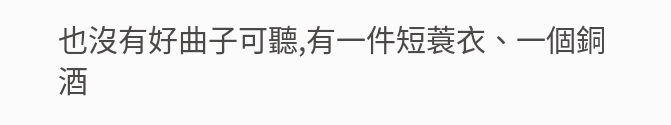也沒有好曲子可聽,有一件短蓑衣、一個銅酒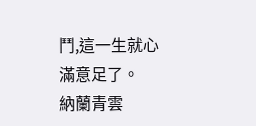鬥,這一生就心滿意足了。
納蘭青雲